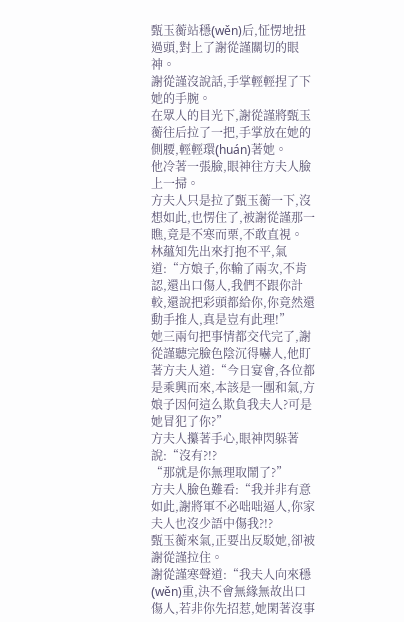甄玉蘅站穩(wěn)后,怔愣地扭過頭,對上了謝從謹關切的眼神。
謝從謹沒說話,手掌輕輕捏了下她的手腕。
在眾人的目光下,謝從謹將甄玉蘅往后拉了一把,手掌放在她的側腰,輕輕環(huán)著她。
他冷著一張臉,眼神往方夫人臉上一掃。
方夫人只是拉了甄玉蘅一下,沒想如此,也愣住了,被謝從謹那一瞧,竟是不寒而栗,不敢直視。
林蘊知先出來打抱不平,氣道:“方娘子,你輸了兩次,不肯認,還出口傷人,我們不跟你計較,還說把彩頭都給你,你竟然還動手推人,真是豈有此理!”
她三兩句把事情都交代完了,謝從謹聽完臉色陰沉得嚇人,他盯著方夫人道:“今日宴會,各位都是乘興而來,本該是一團和氣,方娘子因何這么欺負我夫人?可是她冒犯了你?”
方夫人攥著手心,眼神閃躲著說:“沒有?!?
“那就是你無理取鬧了?”
方夫人臉色難看:“我并非有意如此,謝將軍不必咄咄逼人,你家夫人也沒少語中傷我?!?
甄玉蘅來氣,正要出反駁她,卻被謝從謹拉住。
謝從謹寒聲道:“我夫人向來穩(wěn)重,決不會無緣無故出口傷人,若非你先招惹,她閑著沒事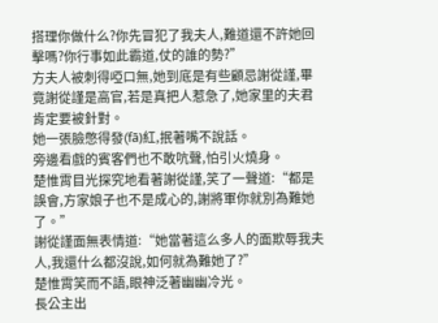搭理你做什么?你先冒犯了我夫人,難道還不許她回擊嗎?你行事如此霸道,仗的誰的勢?”
方夫人被刺得啞口無,她到底是有些顧忌謝從謹,畢竟謝從謹是高官,若是真把人惹急了,她家里的夫君肯定要被針對。
她一張臉憋得發(fā)紅,抿著嘴不說話。
旁邊看戲的賓客們也不敢吭聲,怕引火燒身。
楚惟霄目光探究地看著謝從謹,笑了一聲道:“都是誤會,方家娘子也不是成心的,謝將軍你就別為難她了。”
謝從謹面無表情道:“她當著這么多人的面欺辱我夫人,我還什么都沒說,如何就為難她了?”
楚惟霄笑而不語,眼神泛著幽幽冷光。
長公主出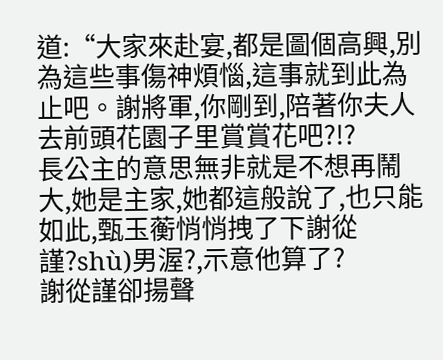道:“大家來赴宴,都是圖個高興,別為這些事傷神煩惱,這事就到此為止吧。謝將軍,你剛到,陪著你夫人去前頭花園子里賞賞花吧?!?
長公主的意思無非就是不想再鬧大,她是主家,她都這般說了,也只能如此,甄玉蘅悄悄拽了下謝從謹?shù)男渥?,示意他算了?
謝從謹卻揚聲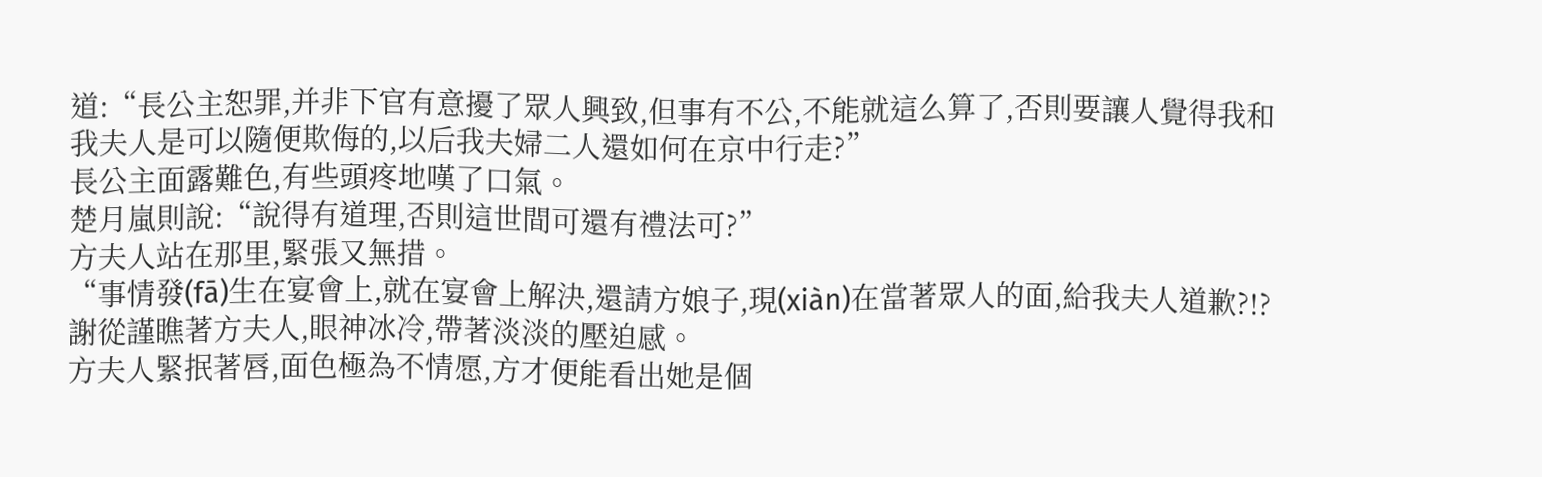道:“長公主恕罪,并非下官有意擾了眾人興致,但事有不公,不能就這么算了,否則要讓人覺得我和我夫人是可以隨便欺侮的,以后我夫婦二人還如何在京中行走?”
長公主面露難色,有些頭疼地嘆了口氣。
楚月嵐則說:“說得有道理,否則這世間可還有禮法可?”
方夫人站在那里,緊張又無措。
“事情發(fā)生在宴會上,就在宴會上解決,還請方娘子,現(xiàn)在當著眾人的面,給我夫人道歉?!?
謝從謹瞧著方夫人,眼神冰冷,帶著淡淡的壓迫感。
方夫人緊抿著唇,面色極為不情愿,方才便能看出她是個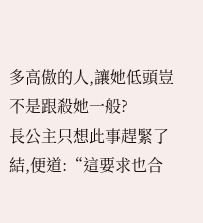多高傲的人,讓她低頭豈不是跟殺她一般?
長公主只想此事趕緊了結,便道:“這要求也合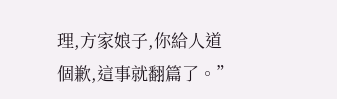理,方家娘子,你給人道個歉,這事就翻篇了。”